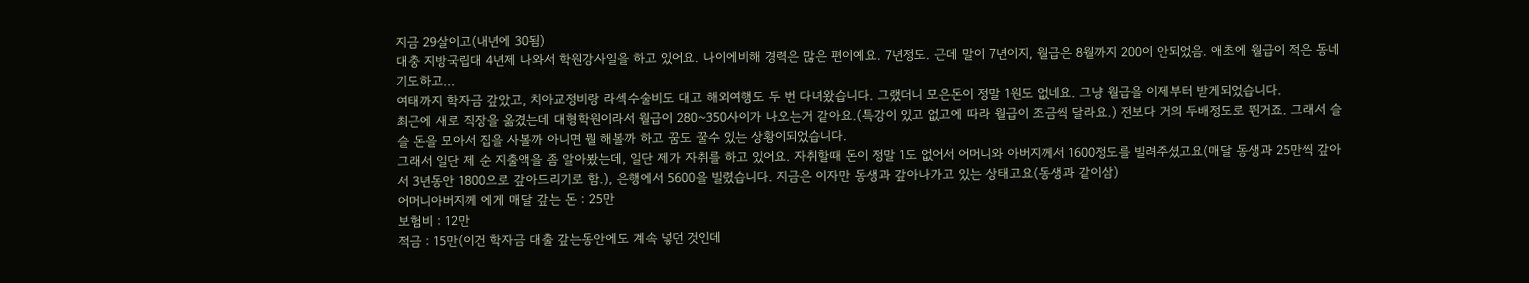지금 29살이고(내년에 30됨)
대충 지방국립대 4년제 나와서 학원강사일을 하고 있어요. 나이에비해 경력은 많은 편이예요. 7년정도. 근데 말이 7년이지, 월급은 8월까지 200이 안되었음. 애초에 월급이 적은 동네기도하고...
여태까지 학자금 갚았고, 치아교정비랑 라섹수술비도 대고 해외여행도 두 번 다녀왔습니다. 그랬더니 모은돈이 정말 1원도 없네요. 그냥 월급을 이제부터 받게되었습니다.
최근에 새로 직장을 옮겼는데 대형학원이라서 월급이 280~350사이가 나오는거 같아요.(특강이 있고 없고에 따라 월급이 조금씩 달라요.) 전보다 거의 두배정도로 뛴거죠. 그래서 슬슬 돈을 모아서 집을 사볼까 아니면 뭘 해볼까 하고 꿈도 꿀수 있는 상황이되었습니다.
그래서 일단 제 순 지출액을 좀 알아봤는데, 일단 제가 자취를 하고 있어요. 자취할때 돈이 정말 1도 없어서 어머니와 아버지께서 1600정도를 빌려주셨고요(매달 동생과 25만씩 갚아서 3년동안 1800으로 갚아드리기로 함.), 은행에서 5600을 빌렸습니다. 지금은 이자만 동생과 갚아나가고 있는 상태고요(동생과 같이삼)
어머니아버지께 에게 매달 갚는 돈 : 25만
보험비 : 12만
적금 : 15만(이건 학자금 대출 갚는동안에도 계속 넣던 것인데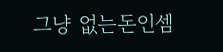그냥 없는돈인셈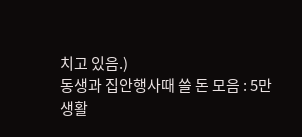치고 있음.)
동생과 집안행사때 쓸 돈 모음 : 5만
생활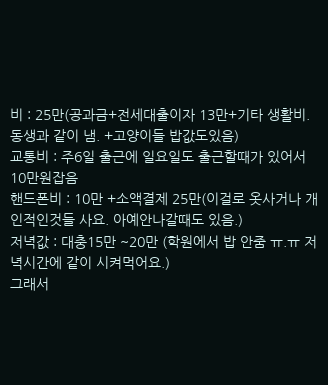비 : 25만(공과금+전세대출이자 13만+기타 생활비. 동생과 같이 냄. +고양이들 밥값도있음)
교통비 : 주6일 출근에 일요일도 출근할때가 있어서 10만원잡음
핸드폰비 : 10만 +소액결제 25만(이걸로 옷사거나 개인적인것들 사요. 아예안나갈때도 있음.)
저녁값 : 대충15만 ~20만 (학원에서 밥 안줌 ㅠ.ㅠ 저녁시간에 같이 시켜먹어요.)
그래서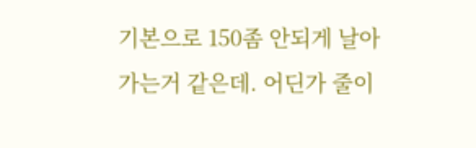기본으로 150좀 안되게 날아가는거 같은데. 어딘가 줄이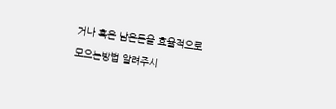거나 혹은 남은돈을 효율적으로 모으는방법 알려주시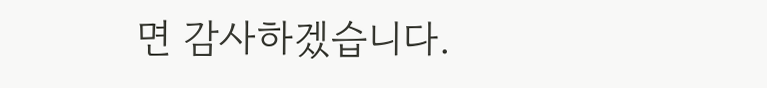면 감사하겠습니다.